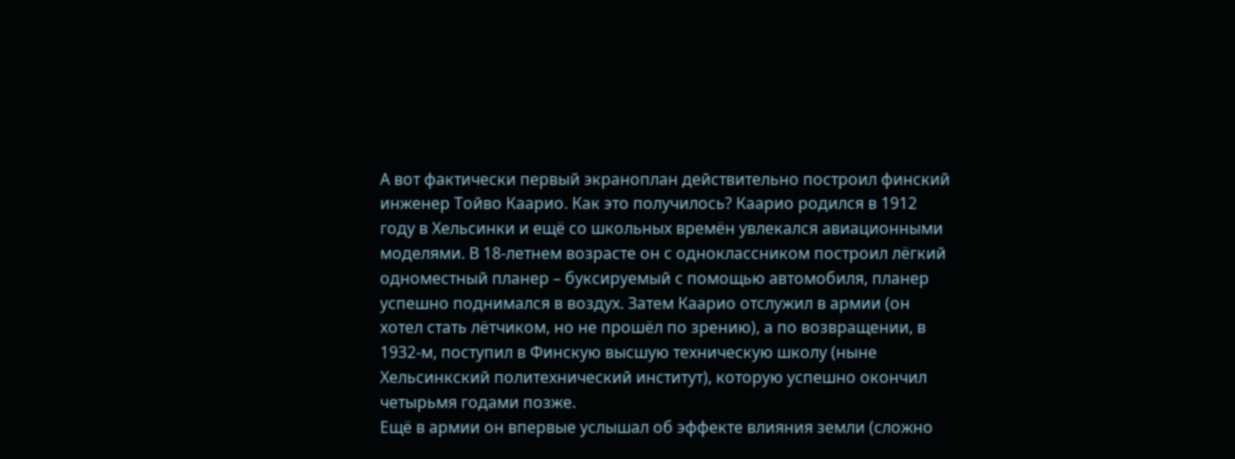А вот фактически первый экраноплан действительно построил финский инженер Тойво Каарио. Как это получилось? Каарио родился в 1912 году в Хельсинки и ещё со школьных времён увлекался авиационными моделями. В 18-летнем возрасте он с одноклассником построил лёгкий одноместный планер – буксируемый с помощью автомобиля, планер успешно поднимался в воздух. Затем Каарио отслужил в армии (он хотел стать лётчиком, но не прошёл по зрению), а по возвращении, в 1932-м, поступил в Финскую высшую техническую школу (ныне Хельсинкский политехнический институт), которую успешно окончил четырьмя годами позже.
Ещё в армии он впервые услышал об эффекте влияния земли (сложно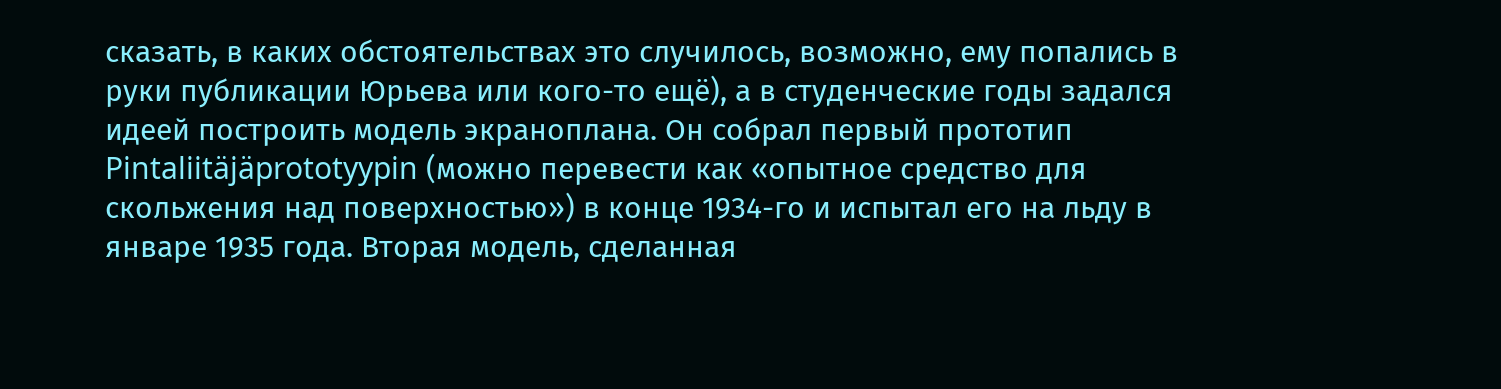сказать, в каких обстоятельствах это случилось, возможно, ему попались в руки публикации Юрьева или кого-то ещё), а в студенческие годы задался идеей построить модель экраноплана. Он собрал первый прототип Pintaliitäjäprototyypin (можно перевести как «опытное средство для скольжения над поверхностью») в конце 1934-го и испытал его на льду в январе 1935 года. Вторая модель, сделанная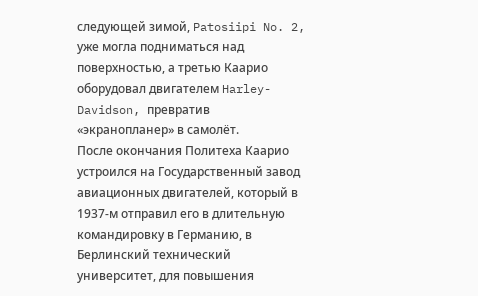следующей зимой, Patosiipi No. 2, уже могла подниматься над поверхностью, а третью Каарио оборудовал двигателем Harley-Davidson, превратив «экранопланер» в самолёт.
После окончания Политеха Каарио устроился на Государственный завод авиационных двигателей, который в 1937-м отправил его в длительную командировку в Германию, в Берлинский технический университет, для повышения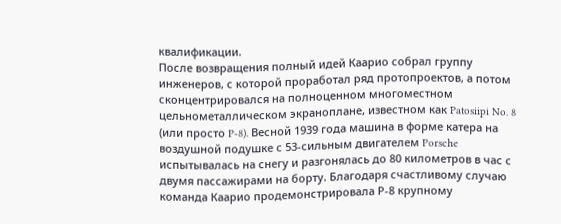квалификации.
После возвращения полный идей Каарио собрал группу инженеров, с которой проработал ряд протопроектов, а потом сконцентрировался на полноценном многоместном цельнометаллическом экраноплане, известном как Patosiipi No. 8 (или просто P-8). Весной 1939 года машина в форме катера на воздушной подушке с 53-сильным двигателем Porsche испытывалась на снегу и разгонялась до 80 километров в час с двумя пассажирами на борту. Благодаря счастливому случаю команда Каарио продемонстрировала Р-8 крупному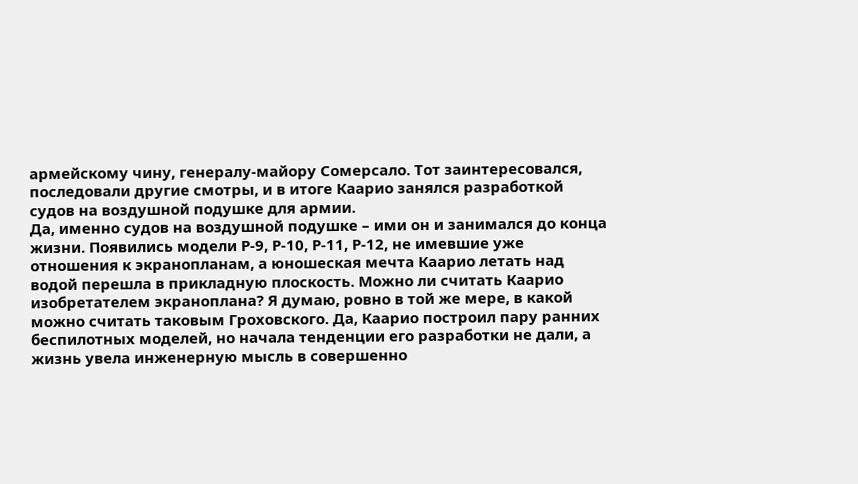армейскому чину, генералу-майору Сомерсало. Тот заинтересовался, последовали другие смотры, и в итоге Каарио занялся разработкой судов на воздушной подушке для армии.
Да, именно судов на воздушной подушке – ими он и занимался до конца жизни. Появились модели Р-9, Р-10, Р-11, Р-12, не имевшие уже отношения к экранопланам, а юношеская мечта Каарио летать над водой перешла в прикладную плоскость. Можно ли считать Каарио изобретателем экраноплана? Я думаю, ровно в той же мере, в какой можно считать таковым Гроховского. Да, Каарио построил пару ранних беспилотных моделей, но начала тенденции его разработки не дали, а жизнь увела инженерную мысль в совершенно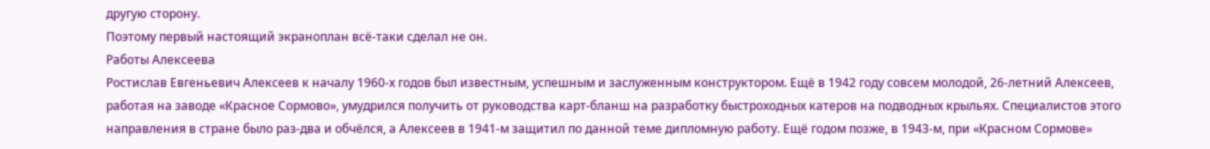другую сторону.
Поэтому первый настоящий экраноплан всё-таки сделал не он.
Работы Алексеева
Ростислав Евгеньевич Алексеев к началу 1960-х годов был известным, успешным и заслуженным конструктором. Ещё в 1942 году совсем молодой, 26-летний Алексеев, работая на заводе «Красное Сормово», умудрился получить от руководства карт-бланш на разработку быстроходных катеров на подводных крыльях. Специалистов этого направления в стране было раз-два и обчёлся, а Алексеев в 1941-м защитил по данной теме дипломную работу. Ещё годом позже, в 1943-м, при «Красном Сормове»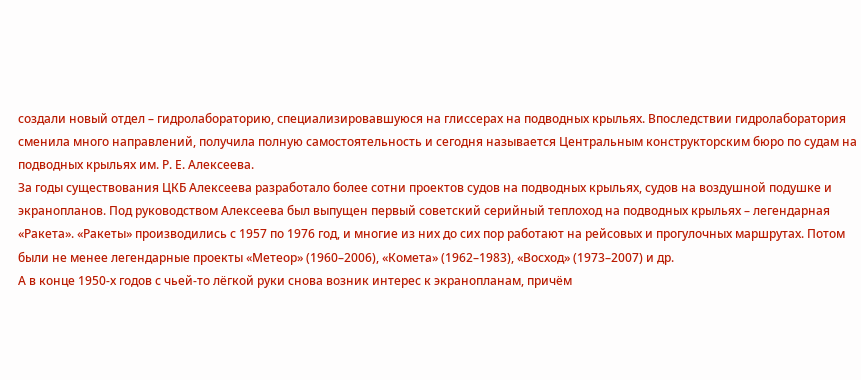создали новый отдел – гидролабораторию, специализировавшуюся на глиссерах на подводных крыльях. Впоследствии гидролаборатория сменила много направлений, получила полную самостоятельность и сегодня называется Центральным конструкторским бюро по судам на подводных крыльях им. Р. Е. Алексеева.
За годы существования ЦКБ Алексеева разработало более сотни проектов судов на подводных крыльях, судов на воздушной подушке и экранопланов. Под руководством Алексеева был выпущен первый советский серийный теплоход на подводных крыльях – легендарная «Ракета». «Ракеты» производились с 1957 по 1976 год, и многие из них до сих пор работают на рейсовых и прогулочных маршрутах. Потом были не менее легендарные проекты «Метеор» (1960–2006), «Комета» (1962–1983), «Восход» (1973–2007) и др.
А в конце 1950-х годов с чьей-то лёгкой руки снова возник интерес к экранопланам, причём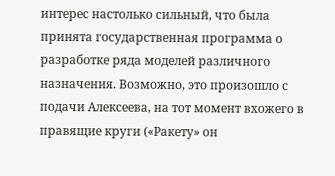интерес настолько сильный, что была принята государственная программа о разработке ряда моделей различного назначения. Возможно, это произошло с подачи Алексеева, на тот момент вхожего в правящие круги («Ракету» он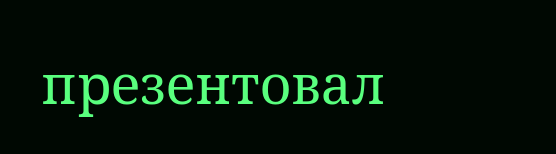презентовал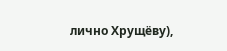лично Хрущёву),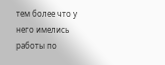тем более что у него имелись работы по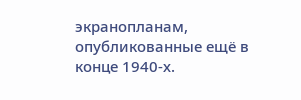экранопланам, опубликованные ещё в конце 1940-х.